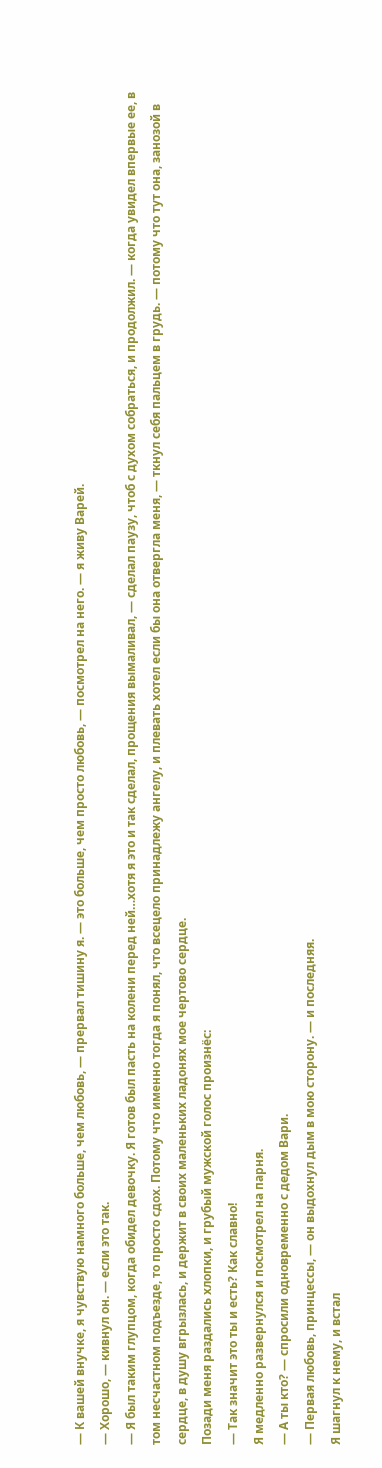— К вашей внучке, я чувствую намного больше, чем любовь, — прервал тишину я. — это больше, чем просто любовь, — посмотрел на него. — я живу Варей.
— Хорошо, — кивнул он. — если это так.
— Я был таким глупцом, когда обидел девочку. Я готов был пасть на колени перед ней…хотя я это и так сделал, прощения вымаливал, — сделал паузу, чтоб с духом собраться, и продолжил. — когда увидел впервые ее, в том несчастном подъезде, то просто сдох. Потому что именно тогда я понял, что всецело принадлежу ангелу, и плевать хотел если бы она отвергла меня, — ткнул себя пальцем в грудь. — потому что тут она, занозой в сердце, в душу вгрызлась, и держит в своих маленьких ладонях мое чертово сердце.
Позади меня раздались хлопки, и грубый мужской голос произнёс:
— Так значит это ты и есть? Как славно!
Я медленно развернулся и посмотрел на парня.
— А ты кто? — спросили одновременно с дедом Вари.
— Первая любовь, принцессы, — он выдохнул дым в мою сторону. — и последняя.
Я шагнул к нему, и встал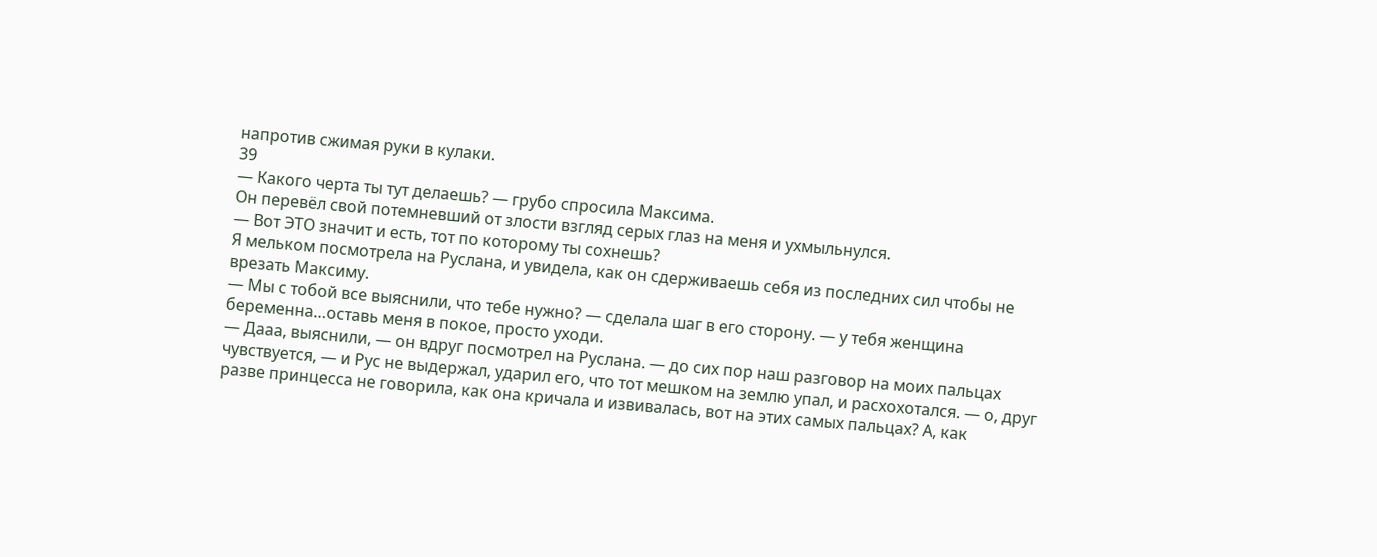напротив сжимая руки в кулаки.
39
— Какого черта ты тут делаешь? — грубо спросила Максима.
Он перевёл свой потемневший от злости взгляд серых глаз на меня и ухмыльнулся.
— Вот ЭТО значит и есть, тот по которому ты сохнешь?
Я мельком посмотрела на Руслана, и увидела, как он сдерживаешь себя из последних сил чтобы не врезать Максиму.
— Мы с тобой все выяснили, что тебе нужно? — сделала шаг в его сторону. — у тебя женщина беременна…оставь меня в покое, просто уходи.
— Дааа, выяснили, — он вдруг посмотрел на Руслана. — до сих пор наш разговор на моих пальцах чувствуется, — и Рус не выдержал, ударил его, что тот мешком на землю упал, и расхохотался. — о, друг разве принцесса не говорила, как она кричала и извивалась, вот на этих самых пальцах? А, как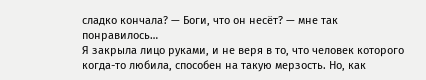сладко кончала? — Боги, что он несёт? — мне так понравилось…
Я закрыла лицо руками, и не веря в то, что человек которого когда-то любила, способен на такую мерзость. Но, как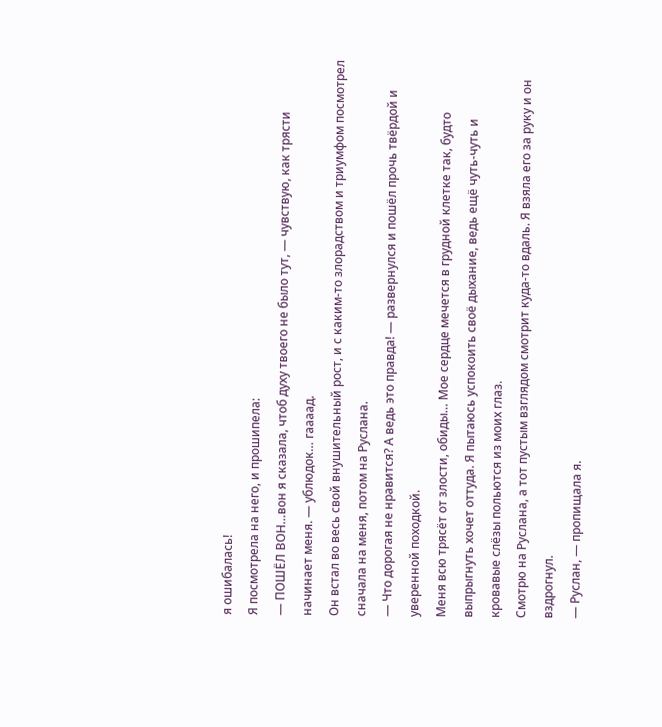я ошибалась!
Я посмотрела на него, и прошипела:
— ПОШЁЛ ВОН…вон я сказала, чтоб духу твоего не было тут, — чувствую, как трясти начинает меня. — ублюдок… гаааад.
Он встал во весь свой внушительный рост, и с каким-то злорадством и триумфом посмотрел сначала на меня, потом на Руслана.
— Что дорогая не нравится? А ведь это правда! — развернулся и пошёл прочь твёрдой и уверенной походкой.
Меня всю трясёт от злости, обиды… Мое сердце мечется в грудной клетке так, будто выпрыгнуть хочет оттуда. Я пытаюсь успокоить своё дыхание, ведь ещё чуть-чуть и кровавые слёзы польются из моих глаз.
Смотрю на Руслана, а тот пустым взглядом смотрит куда-то вдаль. Я взяла его за руку и он вздрогнул.
— Руслан, — пропищала я.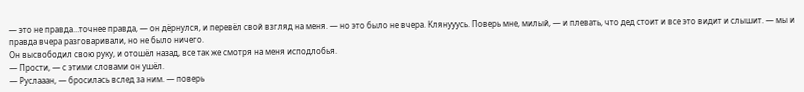— это не правда…точнее правда, — он дёрнулся, и перевёл свой взгляд на меня. — но это было не вчера. Клянууусь. Поверь мне, милый, — и плевать, что дед стоит и все это видит и слышит. — мы и правда вчера разговаривали, но не было ничего.
Он высвободил свою руку, и отошёл назад, все так же смотря на меня исподлобья.
— Прости, — с этими словами он ушёл.
— Руслааан, — бросилась вслед за ним. — поверь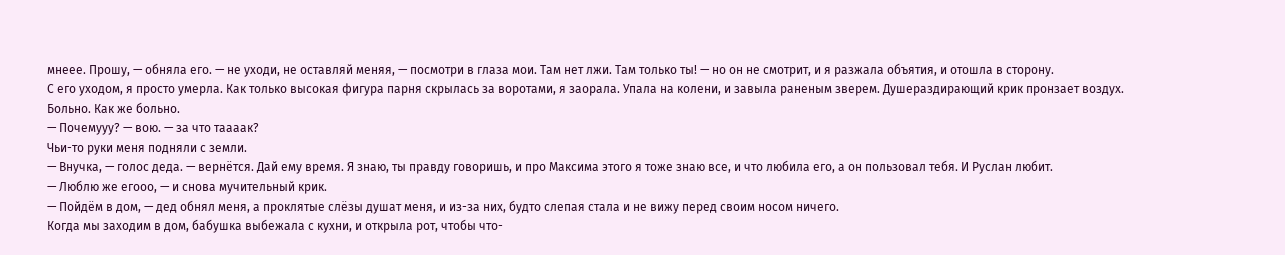мнеее. Прошу, — обняла его. — не уходи, не оставляй меняя, — посмотри в глаза мои. Там нет лжи. Там только ты! — но он не смотрит, и я разжала объятия, и отошла в сторону.
С его уходом, я просто умерла. Как только высокая фигура парня скрылась за воротами, я заорала. Упала на колени, и завыла раненым зверем. Душераздирающий крик пронзает воздух. Больно. Как же больно.
— Почемууу? — вою. — за что таааак?
Чьи-то руки меня подняли с земли.
— Внучка, — голос деда. — вернётся. Дай ему время. Я знаю, ты правду говоришь, и про Максима этого я тоже знаю все, и что любила его, а он пользовал тебя. И Руслан любит.
— Люблю же егооо, — и снова мучительный крик.
— Пойдём в дом, — дед обнял меня, а проклятые слёзы душат меня, и из-за них, будто слепая стала и не вижу перед своим носом ничего.
Когда мы заходим в дом, бабушка выбежала с кухни, и открыла рот, чтобы что-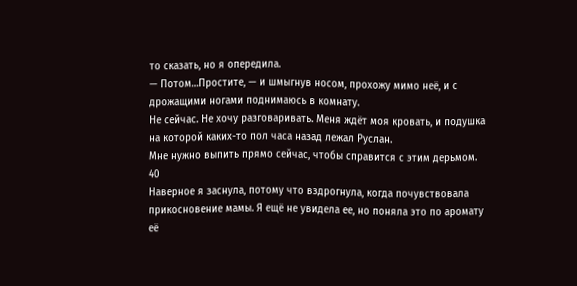то сказать, но я опередила.
— Потом…Простите, — и шмыгнув носом, прохожу мимо неё, и с дрожащими ногами поднимаюсь в комнату.
Не сейчас. Не хочу разговаривать. Меня ждёт моя кровать, и подушка на которой каких-то пол часа назад лежал Руслан.
Мне нужно выпить прямо сейчас, чтобы справится с этим дерьмом.
40
Наверное я заснула, потому что вздрогнула, когда почувствовала прикосновение мамы. Я ещё не увидела ее, но поняла это по аромату её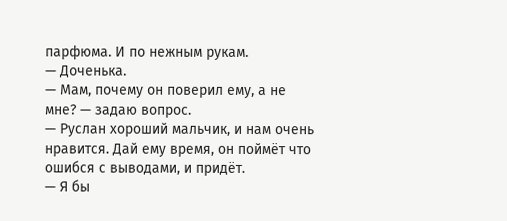парфюма. И по нежным рукам.
— Доченька.
— Мам, почему он поверил ему, а не мне? — задаю вопрос.
— Руслан хороший мальчик, и нам очень нравится. Дай ему время, он поймёт что ошибся с выводами, и придёт.
— Я бы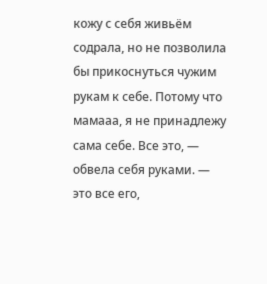кожу с себя живьём содрала, но не позволила бы прикоснуться чужим рукам к себе. Потому что мамааа, я не принадлежу сама себе. Все это, — обвела себя руками. — это все его,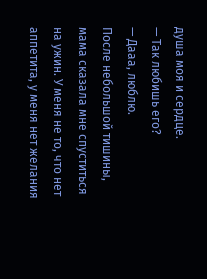душа моя и сердце.
— Так любишь его?
— Дааа, люблю.
После небольшой тишины, мама сказала мне спуститься на ужин. У меня не то, что нет аппетита, у меня нет желания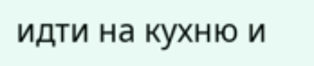идти на кухню и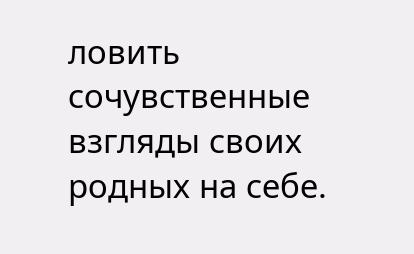ловить сочувственные взгляды своих родных на себе.